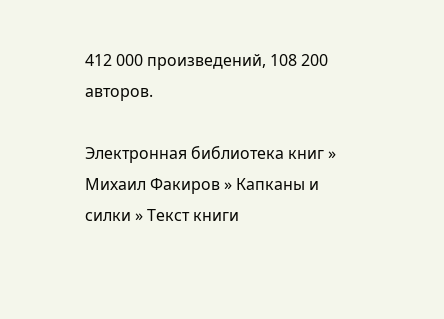412 000 произведений, 108 200 авторов.

Электронная библиотека книг » Михаил Факиров » Капканы и силки » Текст книги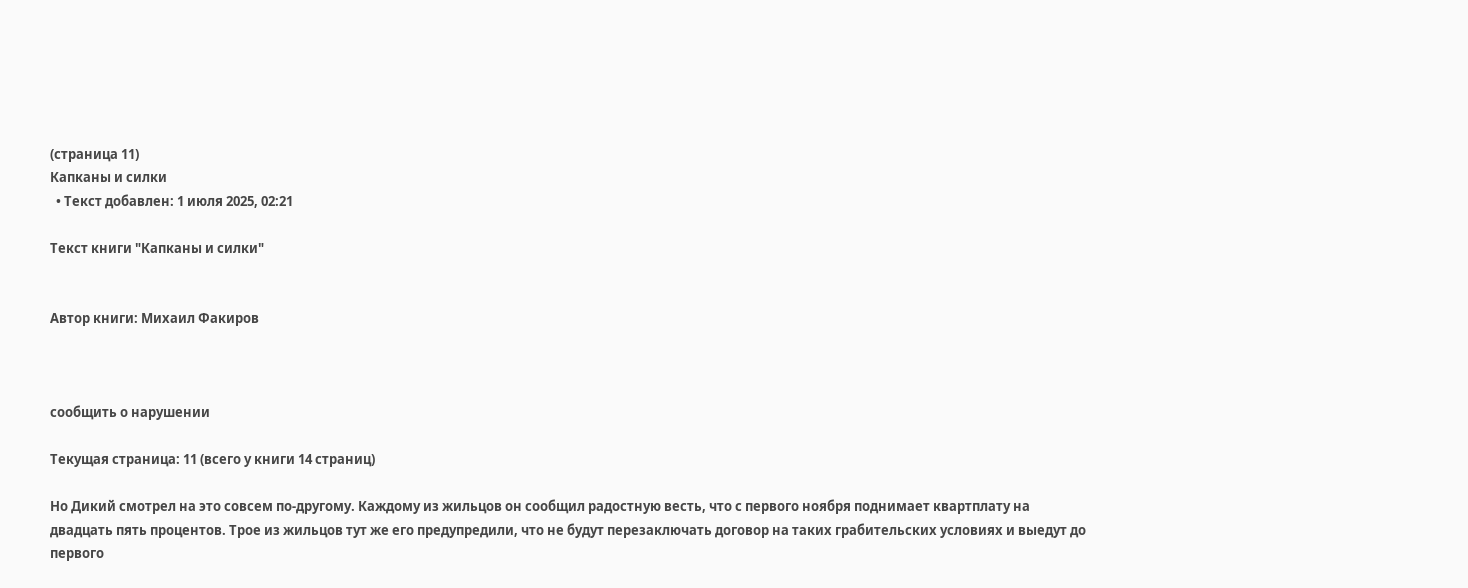(страница 11)
Капканы и силки
  • Текст добавлен: 1 июля 2025, 02:21

Текст книги "Капканы и силки"


Автор книги: Михаил Факиров



сообщить о нарушении

Текущая страница: 11 (всего у книги 14 страниц)

Но Дикий смотрел на это совсем по-другому. Каждому из жильцов он сообщил радостную весть, что с первого ноября поднимает квартплату на двадцать пять процентов. Трое из жильцов тут же его предупредили, что не будут перезаключать договор на таких грабительских условиях и выедут до первого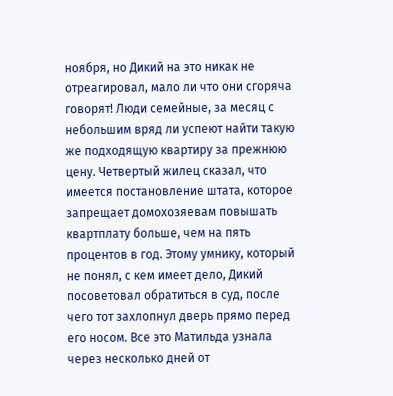ноября, но Дикий на это никак не отреагировал, мало ли что они сгоряча говорят! Люди семейные, за месяц с небольшим вряд ли успеют найти такую же подходящую квартиру за прежнюю цену. Четвертый жилец сказал, что имеется постановление штата, которое запрещает домохозяевам повышать квартплату больше, чем на пять процентов в год. Этому умнику, который не понял, с кем имеет дело, Дикий посоветовал обратиться в суд, после чего тот захлопнул дверь прямо перед его носом. Все это Матильда узнала через несколько дней от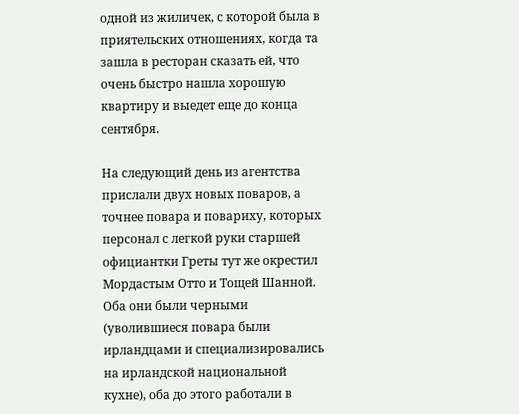одной из жиличек, с которой была в приятельских отношениях, когда та зашла в ресторан сказать ей, что очень быстро нашла хорошую квартиру и выедет еще до конца сентября.

На следующий день из агентства прислали двух новых поваров, а точнее повара и повариху, которых персонал с легкой руки старшей официантки Греты тут же окрестил Мордастым Отто и Тощей Шанной. Оба они были черными (уволившиеся повара были ирландцами и специализировались на ирландской национальной кухне), оба до этого работали в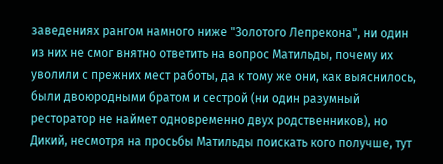заведениях рангом намного ниже "Золотого Лепрекона", ни один из них не смог внятно ответить на вопрос Матильды, почему их уволили с прежних мест работы, да к тому же они, как выяснилось, были двоюродными братом и сестрой (ни один разумный ресторатор не наймет одновременно двух родственников), но Дикий, несмотря на просьбы Матильды поискать кого получше, тут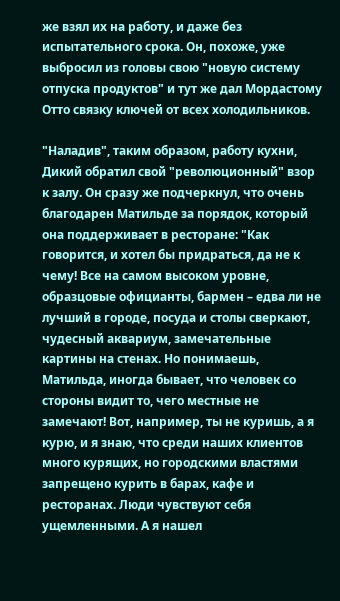же взял их на работу, и даже без испытательного срока. Он, похоже, уже выбросил из головы свою "новую систему отпуска продуктов" и тут же дал Мордастому Отто связку ключей от всех холодильников.

"Наладив", таким образом, работу кухни, Дикий обратил свой "революционный" взор к залу. Он сразу же подчеркнул, что очень благодарен Матильде за порядок, который она поддерживает в ресторане: "Как говорится, и хотел бы придраться, да не к чему! Все на самом высоком уровне, образцовые официанты, бармен – едва ли не лучший в городе, посуда и столы сверкают, чудесный аквариум, замечательные картины на стенах. Но понимаешь, Матильда, иногда бывает, что человек со стороны видит то, чего местные не замечают! Вот, например, ты не куришь, а я курю, и я знаю, что среди наших клиентов много курящих, но городскими властями запрещено курить в барах, кафе и ресторанах. Люди чувствуют себя ущемленными. А я нашел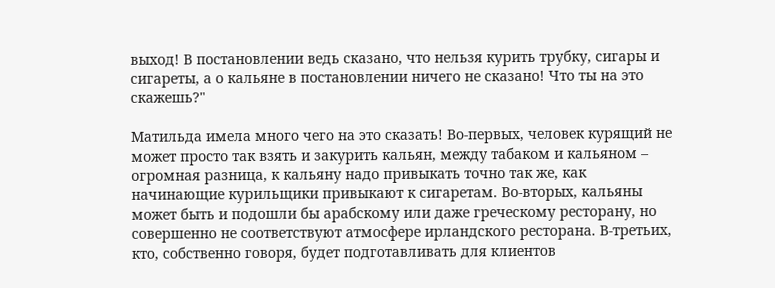выход! В постановлении ведь сказано, что нельзя курить трубку, сигары и сигареты, а о кальяне в постановлении ничего не сказано! Что ты на это скажешь?"

Матильда имела много чего на это сказать! Во-первых, человек курящий не может просто так взять и закурить кальян, между табаком и кальяном – огромная разница, к кальяну надо привыкать точно так же, как начинающие курильщики привыкают к сигаретам. Во-вторых, кальяны может быть и подошли бы арабскому или даже греческому ресторану, но совершенно не соответствуют атмосфере ирландского ресторана. В-третьих, кто, собственно говоря, будет подготавливать для клиентов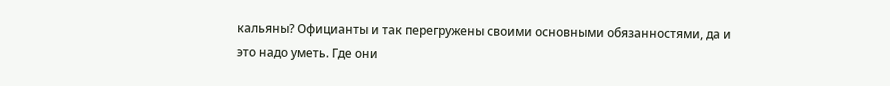кальяны? Официанты и так перегружены своими основными обязанностями, да и это надо уметь. Где они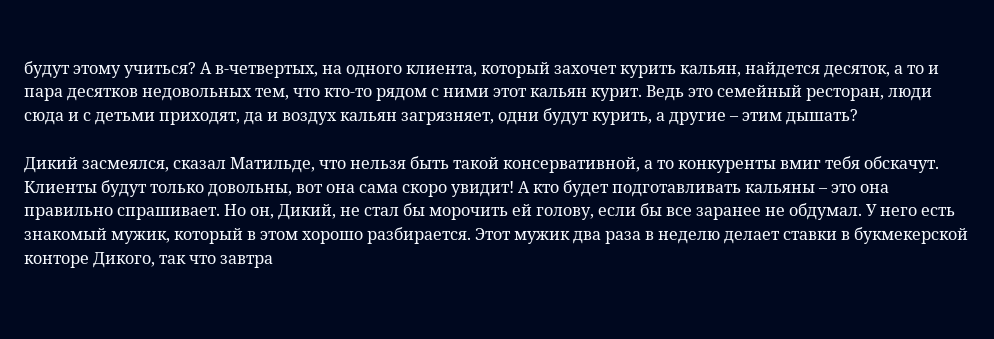будут этому учиться? А в-четвертых, на одного клиента, который захочет курить кальян, найдется десяток, а то и пара десятков недовольных тем, что кто-то рядом с ними этот кальян курит. Ведь это семейный ресторан, люди сюда и с детьми приходят, да и воздух кальян загрязняет, одни будут курить, а другие – этим дышать?

Дикий засмеялся, сказал Матильде, что нельзя быть такой консервативной, а то конкуренты вмиг тебя обскачут. Клиенты будут только довольны, вот она сама скоро увидит! А кто будет подготавливать кальяны – это она правильно спрашивает. Но он, Дикий, не стал бы морочить ей голову, если бы все заранее не обдумал. У него есть знакомый мужик, который в этом хорошо разбирается. Этот мужик два раза в неделю делает ставки в букмекерской конторе Дикого, так что завтра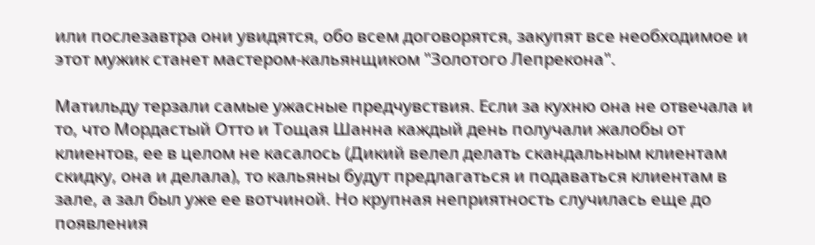или послезавтра они увидятся, обо всем договорятся, закупят все необходимое и этот мужик станет мастером-кальянщиком "Золотого Лепрекона".

Матильду терзали самые ужасные предчувствия. Если за кухню она не отвечала и то, что Мордастый Отто и Тощая Шанна каждый день получали жалобы от клиентов, ее в целом не касалось (Дикий велел делать скандальным клиентам скидку, она и делала), то кальяны будут предлагаться и подаваться клиентам в зале, а зал был уже ее вотчиной. Но крупная неприятность случилась еще до появления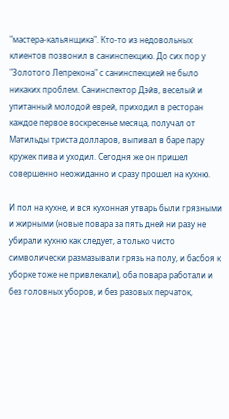"мастера-кальянщика". Кто-то из недовольных клиентов позвонил в санинспекцию. До сих пор у "Золотого Лепрекона" с санинспекцией не было никаких проблем. Санинспектор Дэйв, веселый и упитанный молодой еврей, приходил в ресторан каждое первое воскресенье месяца, получал от Матильды триста долларов, выпивал в баре пару кружек пива и уходил. Сегодня же он пришел совершенно неожиданно и сразу прошел на кухню.

И пол на кухне, и вся кухонная утварь были грязными и жирными (новые повара за пять дней ни разу не убирали кухню как следует, а только чисто символически размазывали грязь на полу, и басбоя к уборке тоже не привлекали), оба повара работали и без головных уборов, и без разовых перчаток,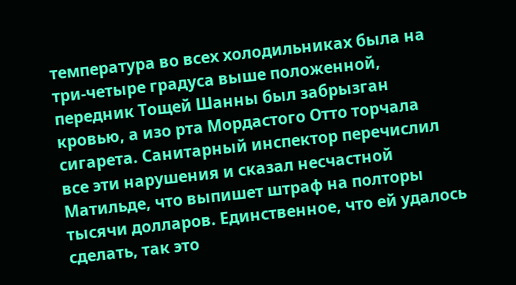температура во всех холодильниках была на три-четыре градуса выше положенной, передник Тощей Шанны был забрызган кровью, а изо рта Мордастого Отто торчала сигарета. Санитарный инспектор перечислил все эти нарушения и сказал несчастной Матильде, что выпишет штраф на полторы тысячи долларов. Единственное, что ей удалось сделать, так это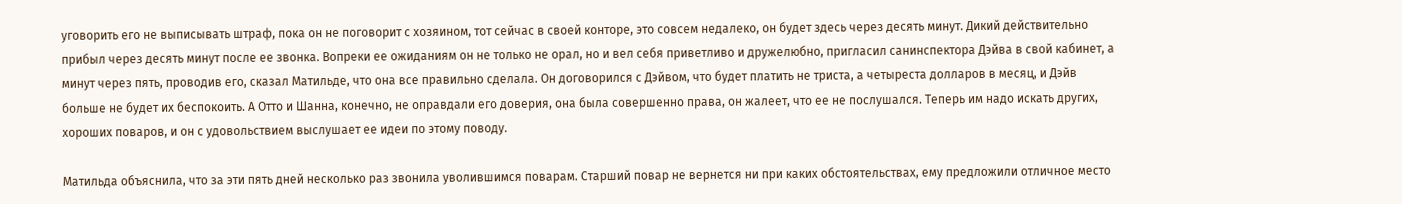уговорить его не выписывать штраф, пока он не поговорит с хозяином, тот сейчас в своей конторе, это совсем недалеко, он будет здесь через десять минут. Дикий действительно прибыл через десять минут после ее звонка. Вопреки ее ожиданиям он не только не орал, но и вел себя приветливо и дружелюбно, пригласил санинспектора Дэйва в свой кабинет, а минут через пять, проводив его, сказал Матильде, что она все правильно сделала. Он договорился с Дэйвом, что будет платить не триста, а четыреста долларов в месяц, и Дэйв больше не будет их беспокоить. А Отто и Шанна, конечно, не оправдали его доверия, она была совершенно права, он жалеет, что ее не послушался. Теперь им надо искать других, хороших поваров, и он с удовольствием выслушает ее идеи по этому поводу.

Матильда объяснила, что за эти пять дней несколько раз звонила уволившимся поварам. Старший повар не вернется ни при каких обстоятельствах, ему предложили отличное место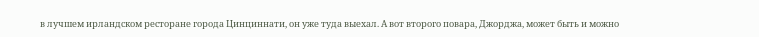в лучшем ирландском ресторане города Цинциннати, он уже туда выехал. А вот второго повара, Джорджа, может быть и можно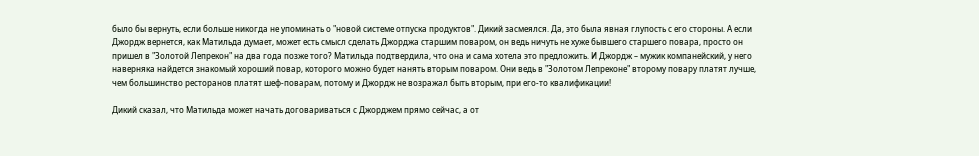было бы вернуть, если больше никогда не упоминать о "новой системе отпуска продуктов". Дикий засмеялся. Да, это была явная глупость с его стороны. А если Джордж вернется, как Матильда думает, может есть смысл сделать Джорджа старшим поваром, он ведь ничуть не хуже бывшего старшего повара, просто он пришел в "Золотой Лепрекон" на два года позже того? Матильда подтвердила, что она и сама хотела это предложить. И Джордж – мужик компанейский, у него наверняка найдется знакомый хороший повар, которого можно будет нанять вторым поваром. Они ведь в "Золотом Лепреконе" второму повару платят лучше, чем большинство ресторанов платят шеф-поварам, потому и Джордж не возражал быть вторым, при его-то квалификации!

Дикий сказал, что Матильда может начать договариваться с Джорджем прямо сейчас, а от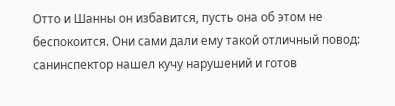Отто и Шанны он избавится, пусть она об этом не беспокоится. Они сами дали ему такой отличный повод: санинспектор нашел кучу нарушений и готов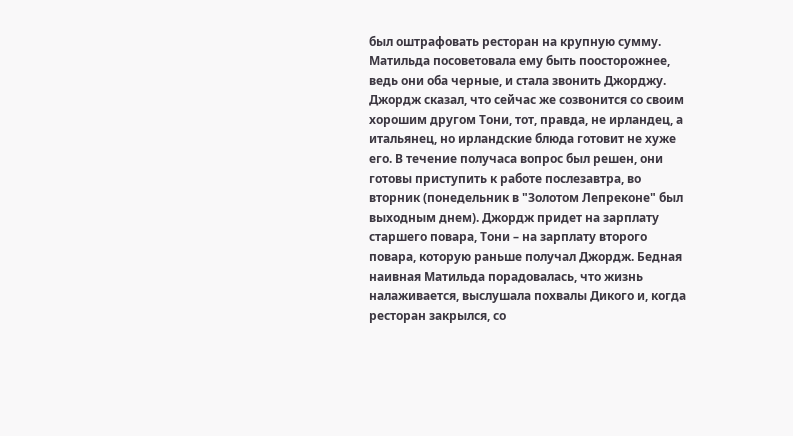был оштрафовать ресторан на крупную сумму. Матильда посоветовала ему быть поосторожнее, ведь они оба черные, и стала звонить Джорджу. Джордж сказал, что сейчас же созвонится со своим хорошим другом Тони, тот, правда, не ирландец, а итальянец, но ирландские блюда готовит не хуже его. В течение получаса вопрос был решен, они готовы приступить к работе послезавтра, во вторник (понедельник в "Золотом Лепреконе" был выходным днем). Джордж придет на зарплату старшего повара, Тони – на зарплату второго повара, которую раньше получал Джордж. Бедная наивная Матильда порадовалась, что жизнь налаживается, выслушала похвалы Дикого и, когда ресторан закрылся, со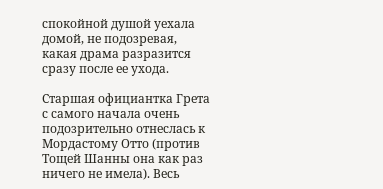спокойной душой уехала домой, не подозревая, какая драма разразится сразу после ее ухода.

Старшая официантка Грета с самого начала очень подозрительно отнеслась к Мордастому Отто (против Тощей Шанны она как раз ничего не имела). Весь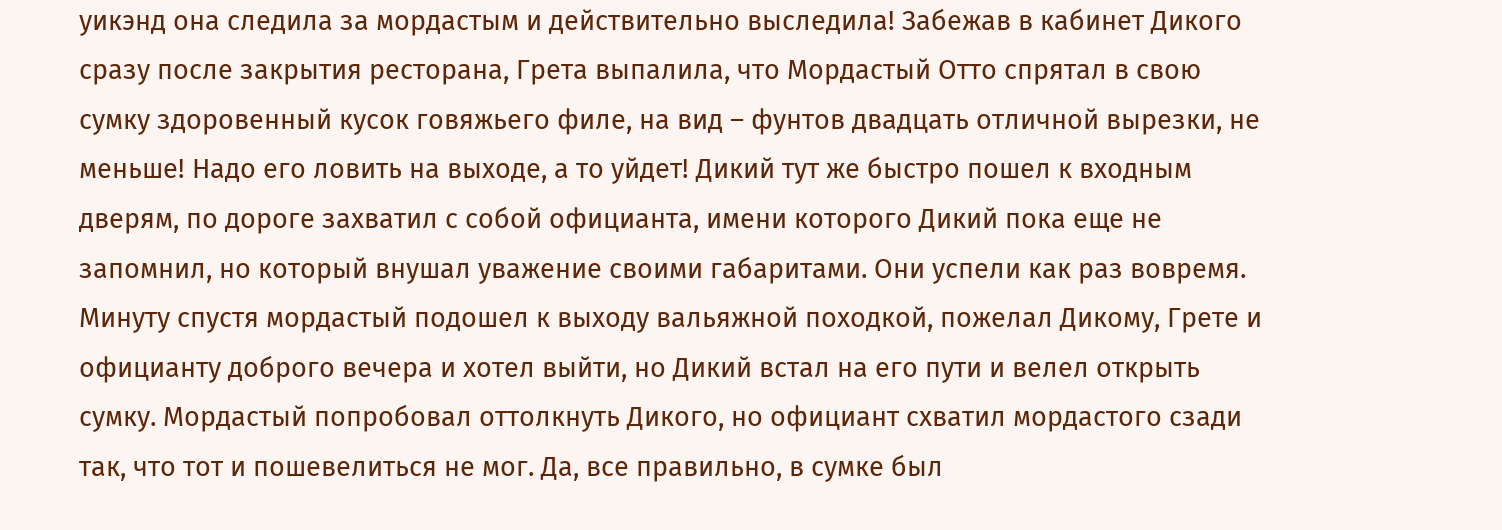уикэнд она следила за мордастым и действительно выследила! Забежав в кабинет Дикого сразу после закрытия ресторана, Грета выпалила, что Мордастый Отто спрятал в свою сумку здоровенный кусок говяжьего филе, на вид – фунтов двадцать отличной вырезки, не меньше! Надо его ловить на выходе, а то уйдет! Дикий тут же быстро пошел к входным дверям, по дороге захватил с собой официанта, имени которого Дикий пока еще не запомнил, но который внушал уважение своими габаритами. Они успели как раз вовремя. Минуту спустя мордастый подошел к выходу вальяжной походкой, пожелал Дикому, Грете и официанту доброго вечера и хотел выйти, но Дикий встал на его пути и велел открыть сумку. Мордастый попробовал оттолкнуть Дикого, но официант схватил мордастого сзади так, что тот и пошевелиться не мог. Да, все правильно, в сумке был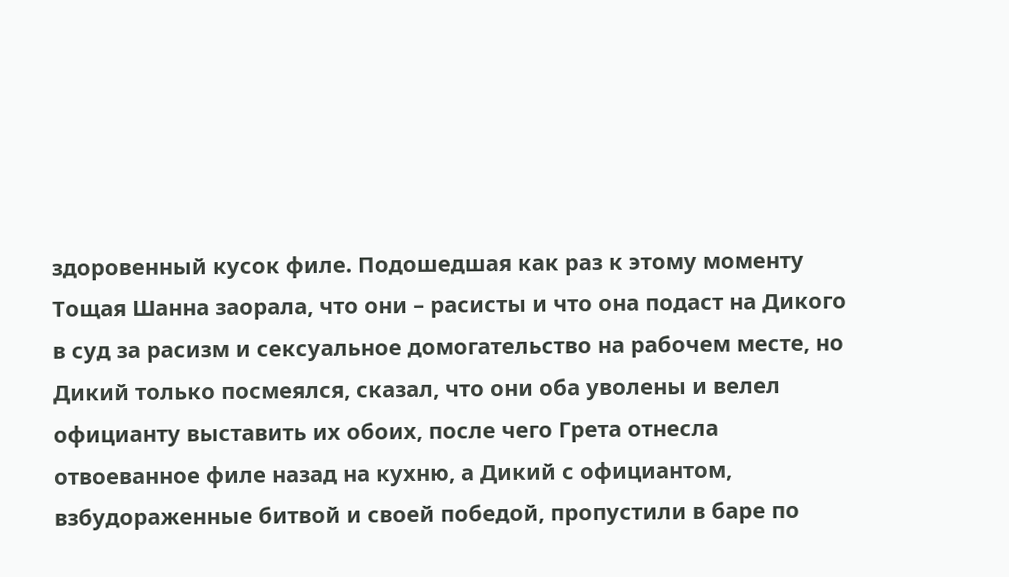здоровенный кусок филе. Подошедшая как раз к этому моменту Тощая Шанна заорала, что они – расисты и что она подаст на Дикого в суд за расизм и сексуальное домогательство на рабочем месте, но Дикий только посмеялся, сказал, что они оба уволены и велел официанту выставить их обоих, после чего Грета отнесла отвоеванное филе назад на кухню, а Дикий с официантом, взбудораженные битвой и своей победой, пропустили в баре по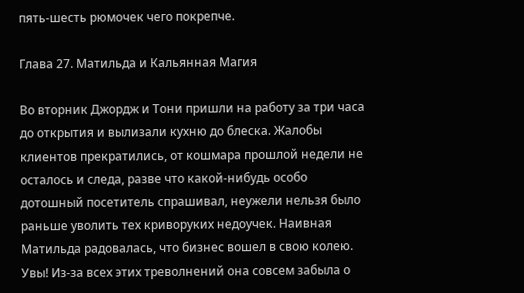пять-шесть рюмочек чего покрепче.

Глава 27. Матильда и Кальянная Магия

Во вторник Джордж и Тони пришли на работу за три часа до открытия и вылизали кухню до блеска. Жалобы клиентов прекратились, от кошмара прошлой недели не осталось и следа, разве что какой-нибудь особо дотошный посетитель спрашивал, неужели нельзя было раньше уволить тех криворуких недоучек. Наивная Матильда радовалась, что бизнес вошел в свою колею. Увы! Из-за всех этих треволнений она совсем забыла о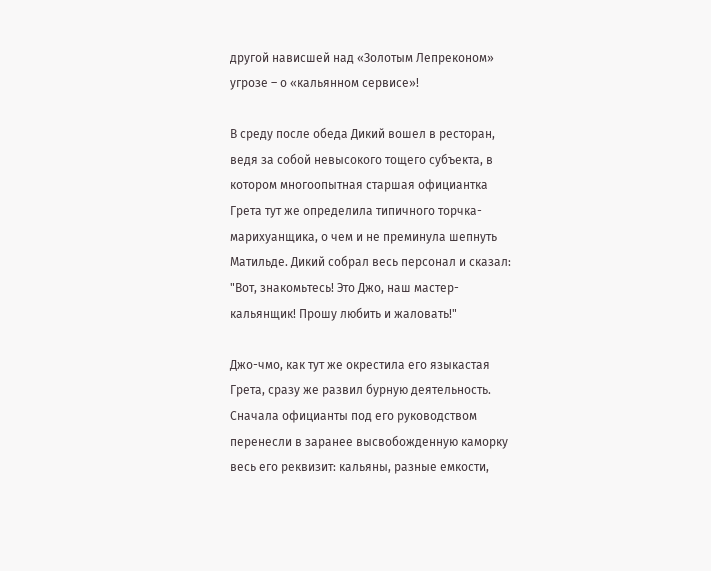другой нависшей над «Золотым Лепреконом» угрозе – о «кальянном сервисе»!

В среду после обеда Дикий вошел в ресторан, ведя за собой невысокого тощего субъекта, в котором многоопытная старшая официантка Грета тут же определила типичного торчка-марихуанщика, о чем и не преминула шепнуть Матильде. Дикий собрал весь персонал и сказал: "Вот, знакомьтесь! Это Джо, наш мастер-кальянщик! Прошу любить и жаловать!"

Джо-чмо, как тут же окрестила его языкастая Грета, сразу же развил бурную деятельность. Сначала официанты под его руководством перенесли в заранее высвобожденную каморку весь его реквизит: кальяны, разные емкости,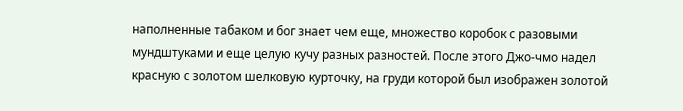наполненные табаком и бог знает чем еще, множество коробок с разовыми мундштуками и еще целую кучу разных разностей. После этого Джо-чмо надел красную с золотом шелковую курточку, на груди которой был изображен золотой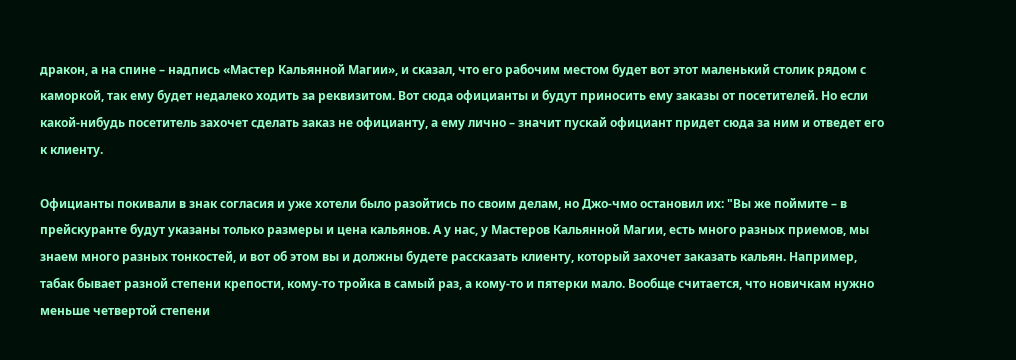дракон, а на спине – надпись «Мастер Кальянной Магии», и сказал, что его рабочим местом будет вот этот маленький столик рядом с каморкой, так ему будет недалеко ходить за реквизитом. Вот сюда официанты и будут приносить ему заказы от посетителей. Но если какой-нибудь посетитель захочет сделать заказ не официанту, а ему лично – значит пускай официант придет сюда за ним и отведет его к клиенту.

Официанты покивали в знак согласия и уже хотели было разойтись по своим делам, но Джо-чмо остановил их: "Вы же поймите – в прейскуранте будут указаны только размеры и цена кальянов. А у нас, у Мастеров Кальянной Магии, есть много разных приемов, мы знаем много разных тонкостей, и вот об этом вы и должны будете рассказать клиенту, который захочет заказать кальян. Например, табак бывает разной степени крепости, кому-то тройка в самый раз, а кому-то и пятерки мало. Вообще считается, что новичкам нужно меньше четвертой степени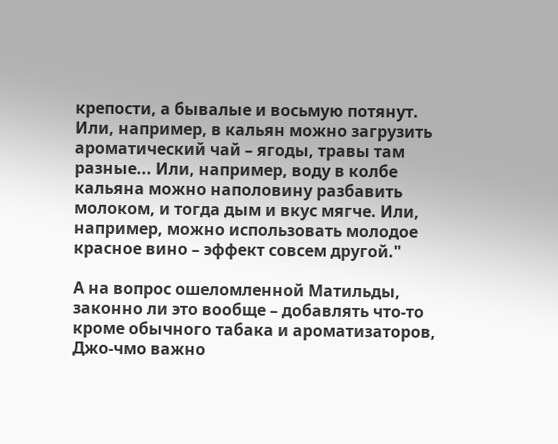крепости, а бывалые и восьмую потянут. Или, например, в кальян можно загрузить ароматический чай – ягоды, травы там разные... Или, например, воду в колбе кальяна можно наполовину разбавить молоком, и тогда дым и вкус мягче. Или, например, можно использовать молодое красное вино – эффект совсем другой."

А на вопрос ошеломленной Матильды, законно ли это вообще – добавлять что-то кроме обычного табака и ароматизаторов, Джо-чмо важно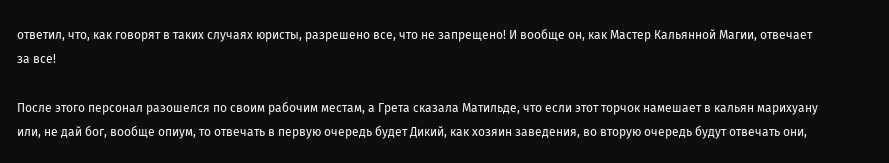ответил, что, как говорят в таких случаях юристы, разрешено все, что не запрещено! И вообще он, как Мастер Кальянной Магии, отвечает за все!

После этого персонал разошелся по своим рабочим местам, а Грета сказала Матильде, что если этот торчок намешает в кальян марихуану или, не дай бог, вообще опиум, то отвечать в первую очередь будет Дикий, как хозяин заведения, во вторую очередь будут отвечать они,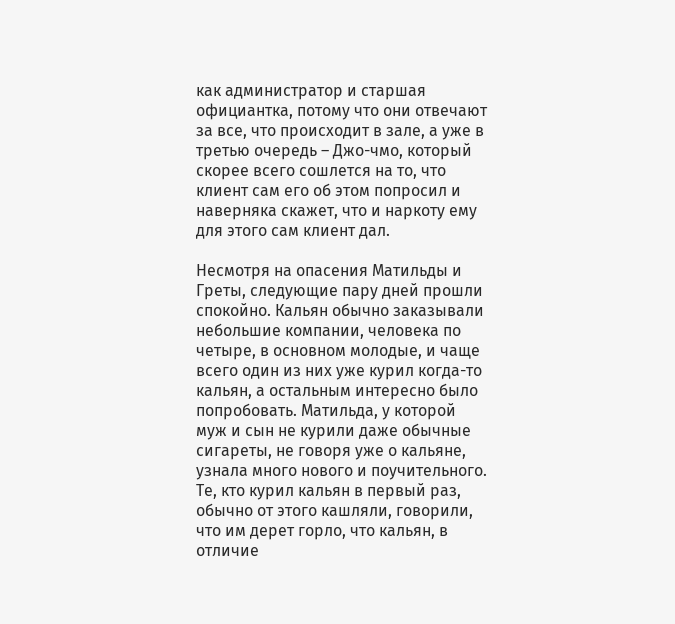как администратор и старшая официантка, потому что они отвечают за все, что происходит в зале, а уже в третью очередь – Джо-чмо, который скорее всего сошлется на то, что клиент сам его об этом попросил и наверняка скажет, что и наркоту ему для этого сам клиент дал.

Несмотря на опасения Матильды и Греты, следующие пару дней прошли спокойно. Кальян обычно заказывали небольшие компании, человека по четыре, в основном молодые, и чаще всего один из них уже курил когда-то кальян, а остальным интересно было попробовать. Матильда, у которой муж и сын не курили даже обычные сигареты, не говоря уже о кальяне, узнала много нового и поучительного. Те, кто курил кальян в первый раз, обычно от этого кашляли, говорили, что им дерет горло, что кальян, в отличие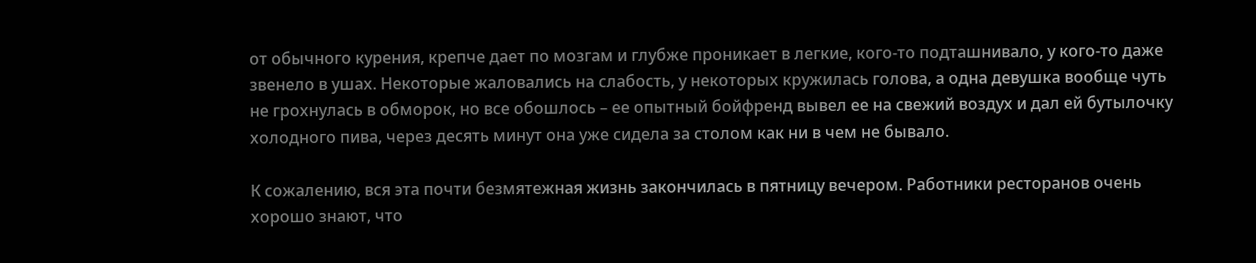от обычного курения, крепче дает по мозгам и глубже проникает в легкие, кого-то подташнивало, у кого-то даже звенело в ушах. Некоторые жаловались на слабость, у некоторых кружилась голова, а одна девушка вообще чуть не грохнулась в обморок, но все обошлось – ее опытный бойфренд вывел ее на свежий воздух и дал ей бутылочку холодного пива, через десять минут она уже сидела за столом как ни в чем не бывало.

К сожалению, вся эта почти безмятежная жизнь закончилась в пятницу вечером. Работники ресторанов очень хорошо знают, что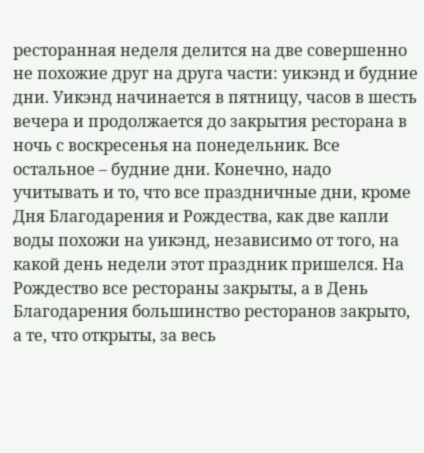ресторанная неделя делится на две совершенно не похожие друг на друга части: уикэнд и будние дни. Уикэнд начинается в пятницу, часов в шесть вечера и продолжается до закрытия ресторана в ночь с воскресенья на понедельник. Все остальное – будние дни. Конечно, надо учитывать и то, что все праздничные дни, кроме Дня Благодарения и Рождества, как две капли воды похожи на уикэнд, независимо от того, на какой день недели этот праздник пришелся. На Рождество все рестораны закрыты, а в День Благодарения большинство ресторанов закрыто, а те, что открыты, за весь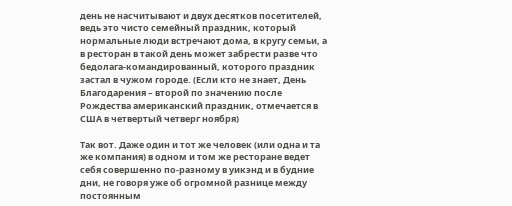день не насчитывают и двух десятков посетителей, ведь это чисто семейный праздник, который нормальные люди встречают дома, в кругу семьи, а в ресторан в такой день может забрести разве что бедолага-командированный, которого праздник застал в чужом городе. (Если кто не знает, День Благодарения – второй по значению после Рождества американский праздник, отмечается в США в четвертый четверг ноября)

Так вот. Даже один и тот же человек (или одна и та же компания) в одном и том же ресторане ведет себя совершенно по-разному в уикэнд и в будние дни, не говоря уже об огромной разнице между постоянным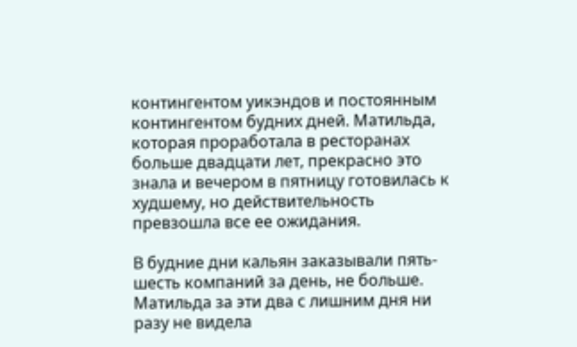контингентом уикэндов и постоянным контингентом будних дней. Матильда, которая проработала в ресторанах больше двадцати лет, прекрасно это знала и вечером в пятницу готовилась к худшему, но действительность превзошла все ее ожидания.

В будние дни кальян заказывали пять-шесть компаний за день, не больше. Матильда за эти два с лишним дня ни разу не видела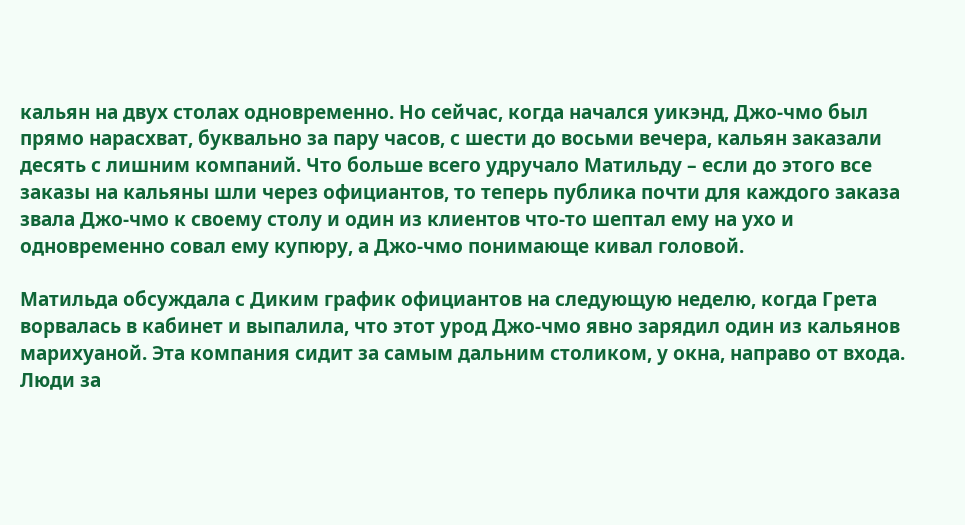кальян на двух столах одновременно. Но сейчас, когда начался уикэнд, Джо-чмо был прямо нарасхват, буквально за пару часов, с шести до восьми вечера, кальян заказали десять с лишним компаний. Что больше всего удручало Матильду – если до этого все заказы на кальяны шли через официантов, то теперь публика почти для каждого заказа звала Джо-чмо к своему столу и один из клиентов что-то шептал ему на ухо и одновременно совал ему купюру, а Джо-чмо понимающе кивал головой.

Матильда обсуждала с Диким график официантов на следующую неделю, когда Грета ворвалась в кабинет и выпалила, что этот урод Джо-чмо явно зарядил один из кальянов марихуаной. Эта компания сидит за самым дальним столиком, у окна, направо от входа. Люди за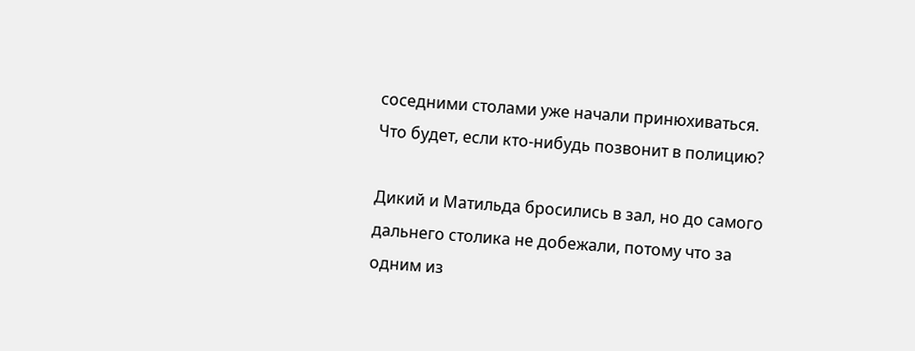соседними столами уже начали принюхиваться. Что будет, если кто-нибудь позвонит в полицию?

Дикий и Матильда бросились в зал, но до самого дальнего столика не добежали, потому что за одним из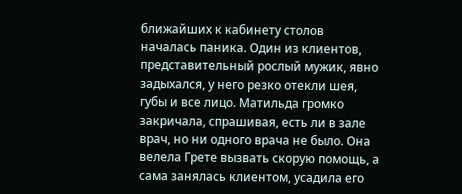ближайших к кабинету столов началась паника. Один из клиентов, представительный рослый мужик, явно задыхался, у него резко отекли шея, губы и все лицо. Матильда громко закричала, спрашивая, есть ли в зале врач, но ни одного врача не было. Она велела Грете вызвать скорую помощь, а сама занялась клиентом, усадила его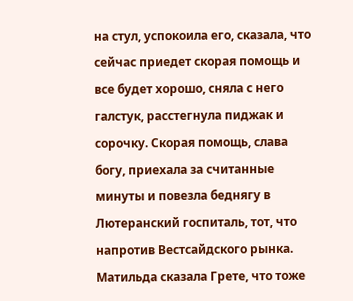на стул, успокоила его, сказала, что сейчас приедет скорая помощь и все будет хорошо, сняла с него галстук, расстегнула пиджак и сорочку. Скорая помощь, слава богу, приехала за считанные минуты и повезла беднягу в Лютеранский госпиталь, тот, что напротив Вестсайдского рынка. Матильда сказала Грете, что тоже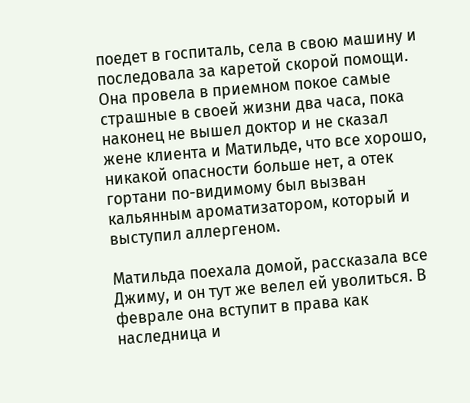поедет в госпиталь, села в свою машину и последовала за каретой скорой помощи. Она провела в приемном покое самые страшные в своей жизни два часа, пока наконец не вышел доктор и не сказал жене клиента и Матильде, что все хорошо, никакой опасности больше нет, а отек гортани по-видимому был вызван кальянным ароматизатором, который и выступил аллергеном.

Матильда поехала домой, рассказала все Джиму, и он тут же велел ей уволиться. В феврале она вступит в права как наследница и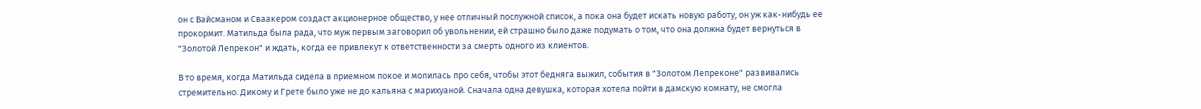он с Вайсманом и Сваакером создаст акционерное общество, у нее отличный послужной список, а пока она будет искать новую работу, он уж как-нибудь ее прокормит. Матильда была рада, что муж первым заговорил об увольнении, ей страшно было даже подумать о том, что она должна будет вернуться в "Золотой Лепрекон" и ждать, когда ее привлекут к ответственности за смерть одного из клиентов.

В то время, когда Матильда сидела в приемном покое и молилась про себя, чтобы этот бедняга выжил, события в "Золотом Лепреконе" развивались стремительно. Дикому и Грете было уже не до кальяна с марихуаной. Сначала одна девушка, которая хотела пойти в дамскую комнату, не смогла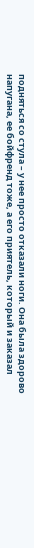подняться со стула – у нее просто отказали ноги. Она была здорово напугана, ее бойфренд тоже, а его приятель, который и заказал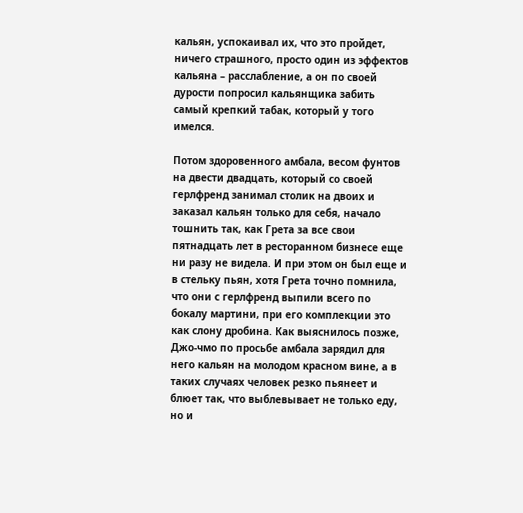кальян, успокаивал их, что это пройдет, ничего страшного, просто один из эффектов кальяна – расслабление, а он по своей дурости попросил кальянщика забить самый крепкий табак, который у того имелся.

Потом здоровенного амбала, весом фунтов на двести двадцать, который со своей герлфренд занимал столик на двоих и заказал кальян только для себя, начало тошнить так, как Грета за все свои пятнадцать лет в ресторанном бизнесе еще ни разу не видела. И при этом он был еще и в стельку пьян, хотя Грета точно помнила, что они с герлфренд выпили всего по бокалу мартини, при его комплекции это как слону дробина. Как выяснилось позже, Джо-чмо по просьбе амбала зарядил для него кальян на молодом красном вине, а в таких случаях человек резко пьянеет и блюет так, что выблевывает не только еду, но и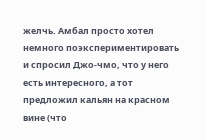желчь. Амбал просто хотел немного поэкспериментировать и спросил Джо-чмо, что у него есть интересного, а тот предложил кальян на красном вине (что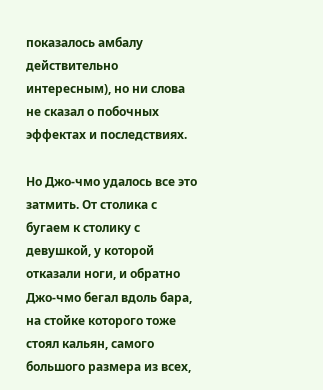показалось амбалу действительно интересным), но ни слова не сказал о побочных эффектах и последствиях.

Но Джо-чмо удалось все это затмить. От столика с бугаем к столику с девушкой, у которой отказали ноги, и обратно Джо-чмо бегал вдоль бара, на стойке которого тоже стоял кальян, самого большого размера из всех,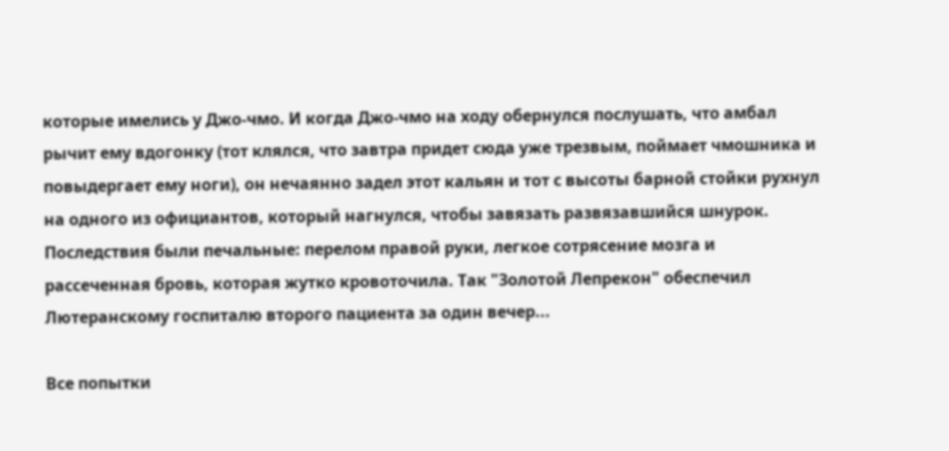которые имелись у Джо-чмо. И когда Джо-чмо на ходу обернулся послушать, что амбал рычит ему вдогонку (тот клялся, что завтра придет сюда уже трезвым, поймает чмошника и повыдергает ему ноги), он нечаянно задел этот кальян и тот с высоты барной стойки рухнул на одного из официантов, который нагнулся, чтобы завязать развязавшийся шнурок. Последствия были печальные: перелом правой руки, легкое сотрясение мозга и рассеченная бровь, которая жутко кровоточила. Так "Золотой Лепрекон" обеспечил Лютеранскому госпиталю второго пациента за один вечер...

Все попытки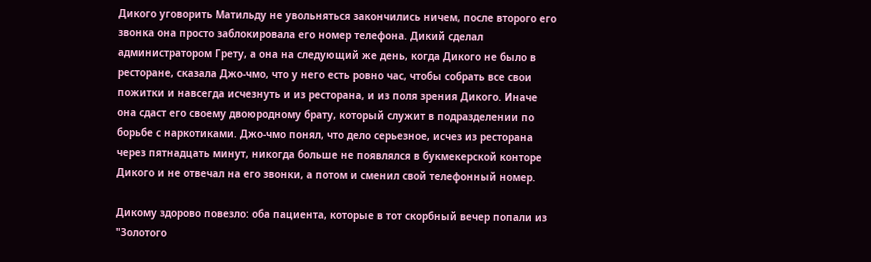Дикого уговорить Матильду не увольняться закончились ничем, после второго его звонка она просто заблокировала его номер телефона. Дикий сделал администратором Грету, а она на следующий же день, когда Дикого не было в ресторане, сказала Джо-чмо, что у него есть ровно час, чтобы собрать все свои пожитки и навсегда исчезнуть и из ресторана, и из поля зрения Дикого. Иначе она сдаст его своему двоюродному брату, который служит в подразделении по борьбе с наркотиками. Джо-чмо понял, что дело серьезное, исчез из ресторана через пятнадцать минут, никогда больше не появлялся в букмекерской конторе Дикого и не отвечал на его звонки, а потом и сменил свой телефонный номер.

Дикому здорово повезло: оба пациента, которые в тот скорбный вечер попали из "Золотого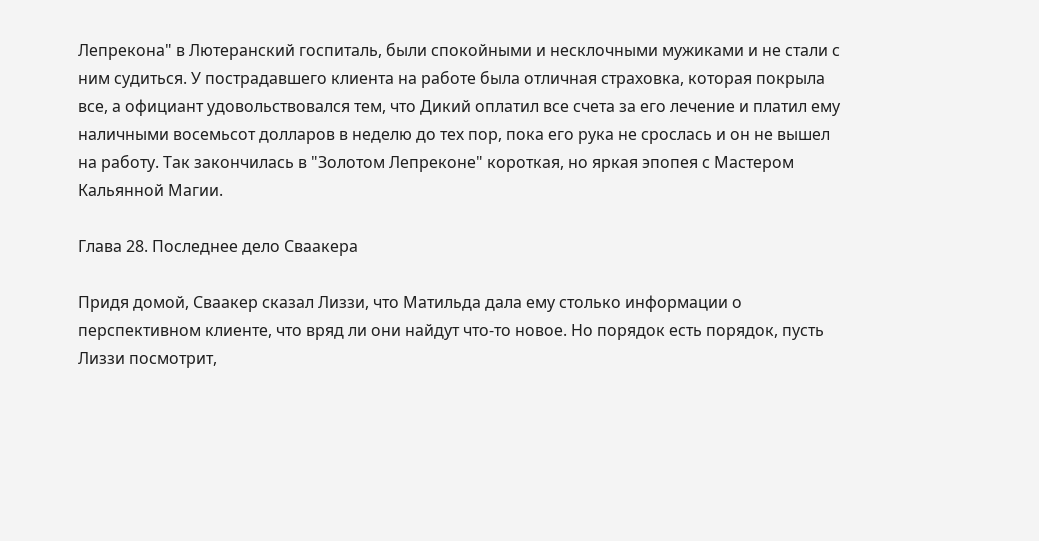Лепрекона" в Лютеранский госпиталь, были спокойными и несклочными мужиками и не стали с ним судиться. У пострадавшего клиента на работе была отличная страховка, которая покрыла все, а официант удовольствовался тем, что Дикий оплатил все счета за его лечение и платил ему наличными восемьсот долларов в неделю до тех пор, пока его рука не срослась и он не вышел на работу. Так закончилась в "Золотом Лепреконе" короткая, но яркая эпопея с Мастером Кальянной Магии.

Глава 28. Последнее дело Сваакера

Придя домой, Сваакер сказал Лиззи, что Матильда дала ему столько информации о перспективном клиенте, что вряд ли они найдут что-то новое. Но порядок есть порядок, пусть Лиззи посмотрит,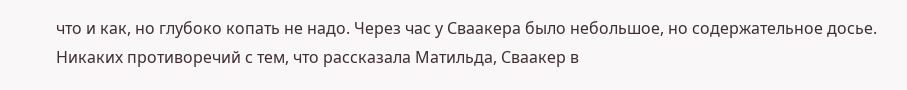что и как, но глубоко копать не надо. Через час у Сваакера было небольшое, но содержательное досье. Никаких противоречий с тем, что рассказала Матильда, Сваакер в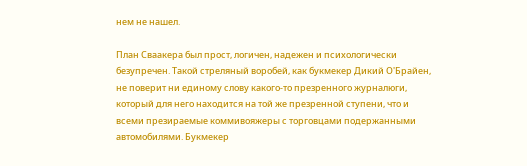нем не нашел.

План Сваакера был прост, логичен, надежен и психологически безупречен. Такой стреляный воробей, как букмекер Дикий О'Брайен, не поверит ни единому слову какого-то презренного журналюги, который для него находится на той же презренной ступени, что и всеми презираемые коммивояжеры с торговцами подержанными автомобилями. Букмекер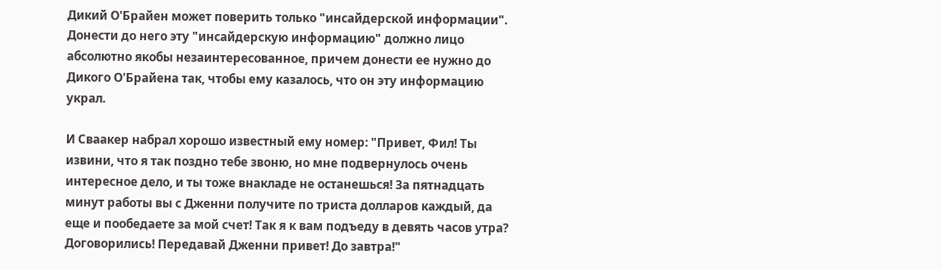Дикий О'Брайен может поверить только "инсайдерской информации". Донести до него эту "инсайдерскую информацию" должно лицо абсолютно якобы незаинтересованное, причем донести ее нужно до Дикого О'Брайена так, чтобы ему казалось, что он эту информацию украл.

И Сваакер набрал хорошо известный ему номер: "Привет, Фил! Ты извини, что я так поздно тебе звоню, но мне подвернулось очень интересное дело, и ты тоже внакладе не останешься! За пятнадцать минут работы вы с Дженни получите по триста долларов каждый, да еще и пообедаете за мой счет! Так я к вам подъеду в девять часов утра? Договорились! Передавай Дженни привет! До завтра!"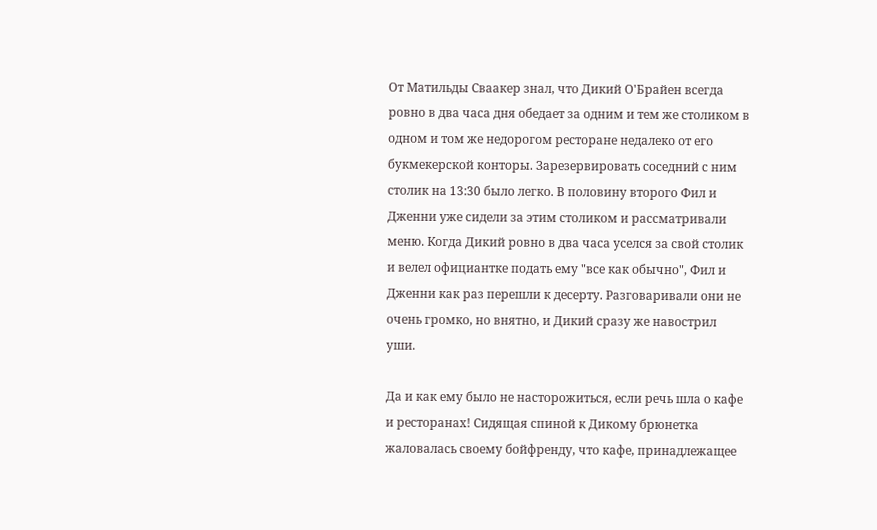От Матильды Сваакер знал, что Дикий О'Брайен всегда ровно в два часа дня обедает за одним и тем же столиком в одном и том же недорогом ресторане недалеко от его букмекерской конторы. Зарезервировать соседний с ним столик на 13:30 было легко. В половину второго Фил и Дженни уже сидели за этим столиком и рассматривали меню. Когда Дикий ровно в два часа уселся за свой столик и велел официантке подать ему "все как обычно", Фил и Дженни как раз перешли к десерту. Разговаривали они не очень громко, но внятно, и Дикий сразу же навострил уши.

Да и как ему было не насторожиться, если речь шла о кафе и ресторанах! Сидящая спиной к Дикому брюнетка жаловалась своему бойфренду, что кафе, принадлежащее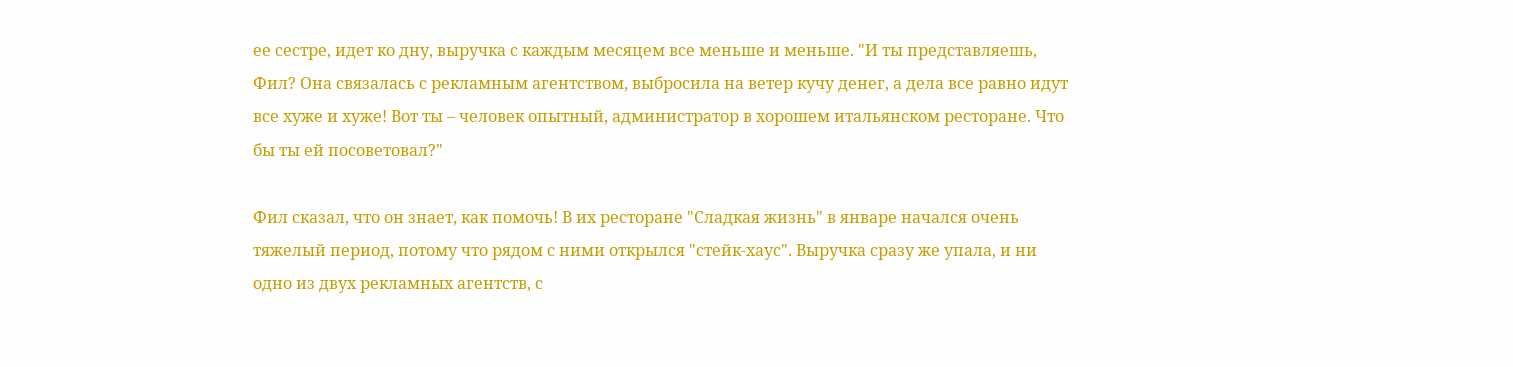ее сестре, идет ко дну, выручка с каждым месяцем все меньше и меньше. "И ты представляешь, Фил? Она связалась с рекламным агентством, выбросила на ветер кучу денег, а дела все равно идут все хуже и хуже! Вот ты – человек опытный, администратор в хорошем итальянском ресторане. Что бы ты ей посоветовал?"

Фил сказал, что он знает, как помочь! В их ресторане "Сладкая жизнь" в январе начался очень тяжелый период, потому что рядом с ними открылся "стейк-хаус". Выручка сразу же упала, и ни одно из двух рекламных агентств, с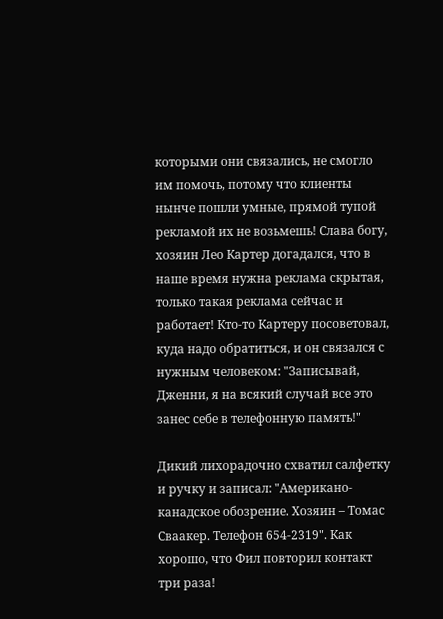которыми они связались, не смогло им помочь, потому что клиенты нынче пошли умные, прямой тупой рекламой их не возьмешь! Слава богу, хозяин Лео Картер догадался, что в наше время нужна реклама скрытая, только такая реклама сейчас и работает! Кто-то Картеру посоветовал, куда надо обратиться, и он связался с нужным человеком: "Записывай, Дженни, я на всякий случай все это занес себе в телефонную память!"

Дикий лихорадочно схватил салфетку и ручку и записал: "Американо-канадское обозрение. Хозяин – Томас Сваакер. Телефон 654-2319". Как хорошо, что Фил повторил контакт три раза!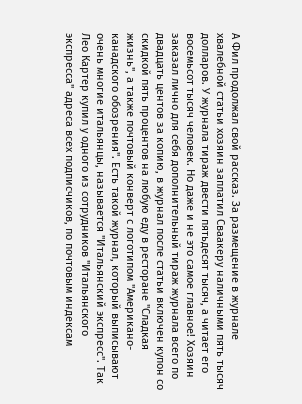А Фил продолжал свой рассказ. За размещение в журнале хвалебной статьи хозяин заплатил Сваакеру наличными пять тысяч долларов. У журнала тираж двести пятьдесят тысяч, а читает его восемьсот тысяч человек. Но даже и не это самое главное! Хозяин заказал лично для себя дополнительный тираж журнала всего по двадцать центов за копию, в журнал после статьи включен купон со скидкой пять процентов на любую еду в ресторане "Сладкая жизнь", а также почтовый конверт с логотипом "Американо-канадского обозрения". Есть такой журнал, который выписывают очень многие итальянцы, называется "Итальянский экспресс". Так Лео Картер купил у одного из сотрудников "Итальянского экспресса" адреса всех подписчиков, по почтовым индексам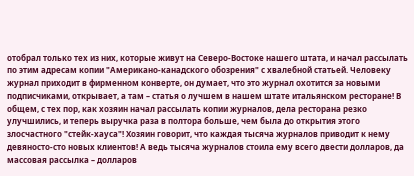отобрал только тех из них, которые живут на Северо-Востоке нашего штата, и начал рассылать по этим адресам копии "Американо-канадского обозрения" с хвалебной статьей. Человеку журнал приходит в фирменном конверте, он думает, что это журнал охотится за новыми подписчиками, открывает, а там – статья о лучшем в нашем штате итальянском ресторане! В общем, с тех пор, как хозяин начал рассылать копии журналов, дела ресторана резко улучшились, и теперь выручка раза в полтора больше, чем была до открытия этого злосчастного "стейк-хауса"! Хозяин говорит, что каждая тысяча журналов приводит к нему девяносто-сто новых клиентов! А ведь тысяча журналов стоила ему всего двести долларов, да массовая рассылка – долларов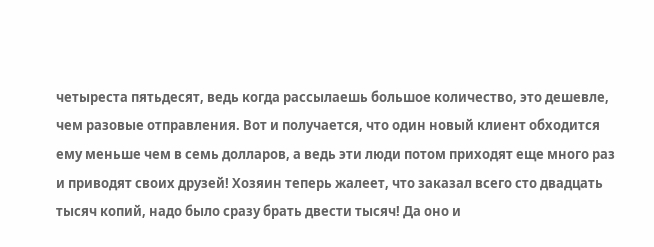четыреста пятьдесят, ведь когда рассылаешь большое количество, это дешевле, чем разовые отправления. Вот и получается, что один новый клиент обходится ему меньше чем в семь долларов, а ведь эти люди потом приходят еще много раз и приводят своих друзей! Хозяин теперь жалеет, что заказал всего сто двадцать тысяч копий, надо было сразу брать двести тысяч! Да оно и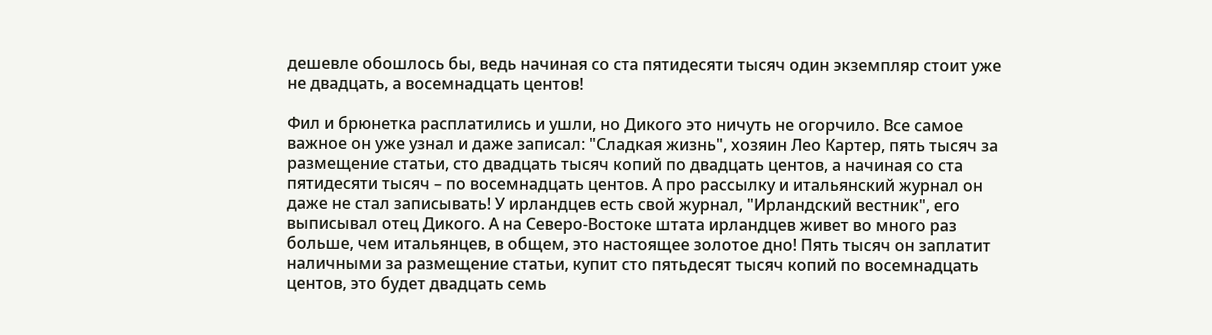дешевле обошлось бы, ведь начиная со ста пятидесяти тысяч один экземпляр стоит уже не двадцать, а восемнадцать центов!

Фил и брюнетка расплатились и ушли, но Дикого это ничуть не огорчило. Все самое важное он уже узнал и даже записал: "Сладкая жизнь", хозяин Лео Картер, пять тысяч за размещение статьи, сто двадцать тысяч копий по двадцать центов, а начиная со ста пятидесяти тысяч – по восемнадцать центов. А про рассылку и итальянский журнал он даже не стал записывать! У ирландцев есть свой журнал, "Ирландский вестник", его выписывал отец Дикого. А на Северо-Востоке штата ирландцев живет во много раз больше, чем итальянцев, в общем, это настоящее золотое дно! Пять тысяч он заплатит наличными за размещение статьи, купит сто пятьдесят тысяч копий по восемнадцать центов, это будет двадцать семь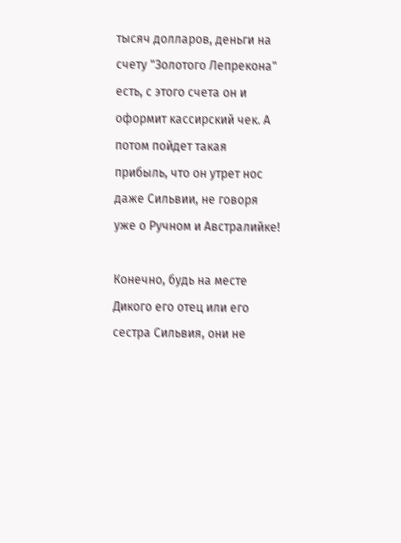тысяч долларов, деньги на счету "Золотого Лепрекона" есть, с этого счета он и оформит кассирский чек. А потом пойдет такая прибыль, что он утрет нос даже Сильвии, не говоря уже о Ручном и Австралийке!

Конечно, будь на месте Дикого его отец или его сестра Сильвия, они не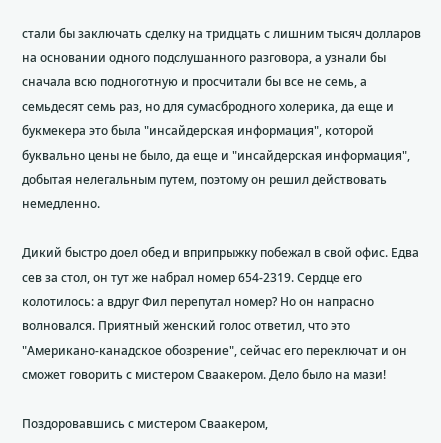стали бы заключать сделку на тридцать с лишним тысяч долларов на основании одного подслушанного разговора, а узнали бы сначала всю подноготную и просчитали бы все не семь, а семьдесят семь раз, но для сумасбродного холерика, да еще и букмекера это была "инсайдерская информация", которой буквально цены не было, да еще и "инсайдерская информация", добытая нелегальным путем, поэтому он решил действовать немедленно.

Дикий быстро доел обед и вприпрыжку побежал в свой офис. Едва сев за стол, он тут же набрал номер 654-2319. Сердце его колотилось: а вдруг Фил перепутал номер? Но он напрасно волновался. Приятный женский голос ответил, что это "Американо-канадское обозрение", сейчас его переключат и он сможет говорить с мистером Сваакером. Дело было на мази!

Поздоровавшись с мистером Сваакером,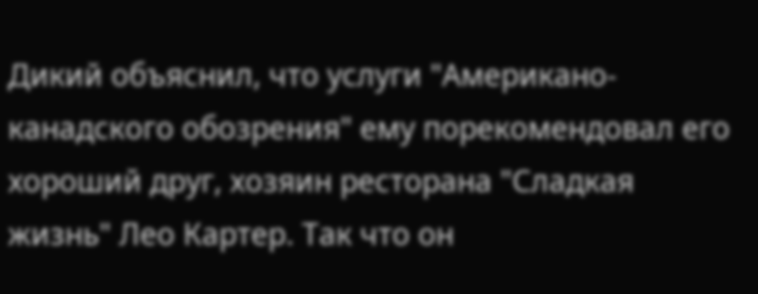Дикий объяснил, что услуги "Американо-канадского обозрения" ему порекомендовал его хороший друг, хозяин ресторана "Сладкая жизнь" Лео Картер. Так что он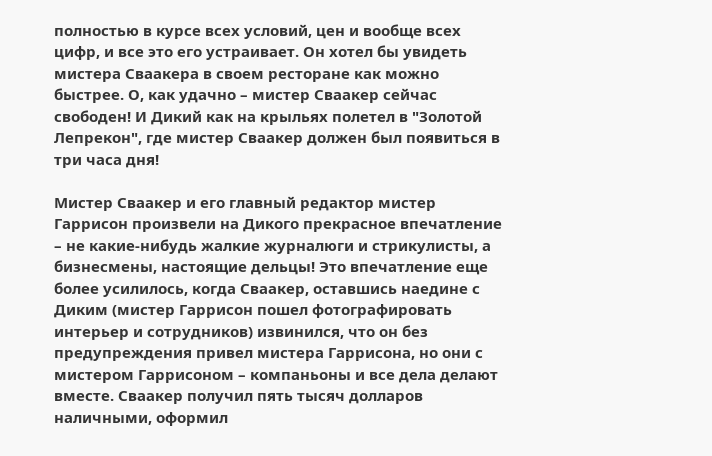полностью в курсе всех условий, цен и вообще всех цифр, и все это его устраивает. Он хотел бы увидеть мистера Сваакера в своем ресторане как можно быстрее. О, как удачно – мистер Сваакер сейчас свободен! И Дикий как на крыльях полетел в "Золотой Лепрекон", где мистер Сваакер должен был появиться в три часа дня!

Мистер Сваакер и его главный редактор мистер Гаррисон произвели на Дикого прекрасное впечатление – не какие-нибудь жалкие журналюги и стрикулисты, а бизнесмены, настоящие дельцы! Это впечатление еще более усилилось, когда Сваакер, оставшись наедине с Диким (мистер Гаррисон пошел фотографировать интерьер и сотрудников) извинился, что он без предупреждения привел мистера Гаррисона, но они с мистером Гаррисоном – компаньоны и все дела делают вместе. Сваакер получил пять тысяч долларов наличными, оформил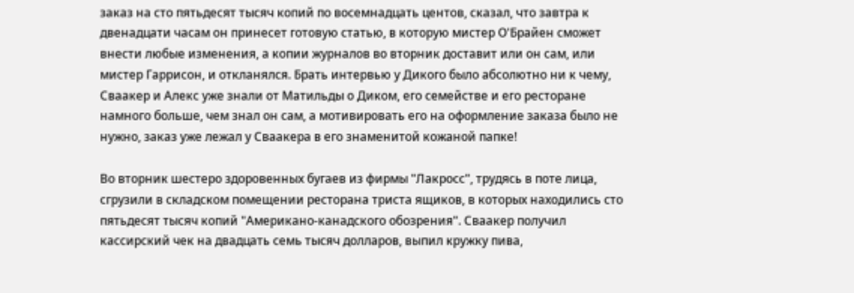заказ на сто пятьдесят тысяч копий по восемнадцать центов, сказал, что завтра к двенадцати часам он принесет готовую статью, в которую мистер О'Брайен сможет внести любые изменения, а копии журналов во вторник доставит или он сам, или мистер Гаррисон, и откланялся. Брать интервью у Дикого было абсолютно ни к чему, Сваакер и Алекс уже знали от Матильды о Диком, его семействе и его ресторане намного больше, чем знал он сам, а мотивировать его на оформление заказа было не нужно, заказ уже лежал у Сваакера в его знаменитой кожаной папке!

Во вторник шестеро здоровенных бугаев из фирмы "Лакросс", трудясь в поте лица, сгрузили в складском помещении ресторана триста ящиков, в которых находились сто пятьдесят тысяч копий "Американо-канадского обозрения". Сваакер получил кассирский чек на двадцать семь тысяч долларов, выпил кружку пива,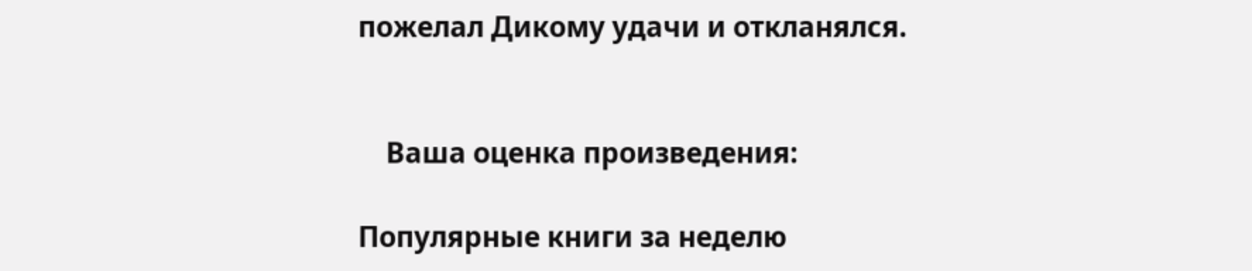пожелал Дикому удачи и откланялся.


    Ваша оценка произведения:

Популярные книги за неделю